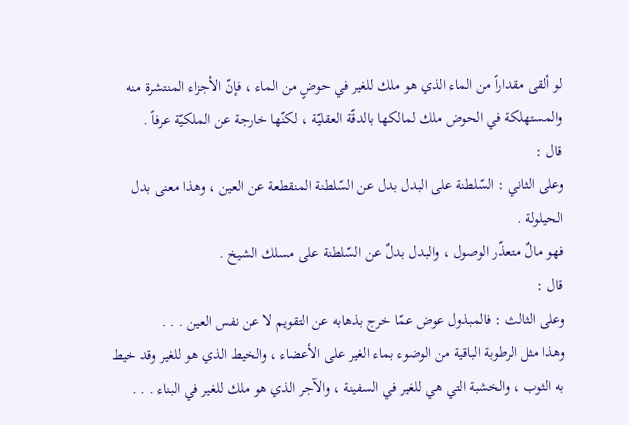لو ألقى مقداراً من الماء الذي هو ملك للغير في حوضٍ من الماء ، فإنّ الأجزاء المنتشرة منه والمستهلكة في الحوض ملك لمالكها بالدقّة العقليّة ، لكنّها خارجة عن الملكيّة عرفاً .
قال :
وعلى الثاني : السّلطنة على البدل بدل عن السّلطنة المنقطعة عن العين ، وهذا معنى بدل الحيلولة .
فهو مالٌ متعذّر الوصول ، والبدل بدلٌ عن السّلطنة على مسلك الشيخ .
قال :
وعلى الثالث : فالمبذول عوض عمّا خرج بذهابه عن التقويم لا عن نفس العين . . .
وهذا مثل الرطوبة الباقية من الوضوء بماء الغير على الأعضاء ، والخيط الذي هو للغير وقد خيط به الثوب ، والخشبة التي هي للغير في السفينة ، والآجر الذي هو ملك للغير في البناء . . .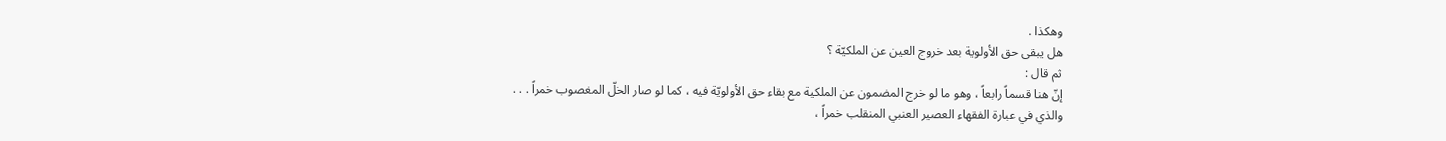وهكذا .
هل يبقى حق الأولوية بعد خروج العين عن الملكيّة ؟
ثم قال :
إنّ هنا قسماً رابعاً ، وهو ما لو خرج المضمون عن الملكية مع بقاء حق الأولويّة فيه ، كما لو صار الخلّ المغصوب خمراً . . .
والذي في عبارة الفقهاء العصير العنبي المنقلب خمراً ،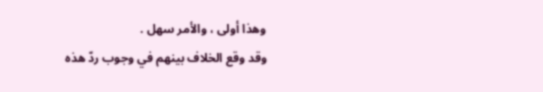وهذا أولى ، والأمر سهل .
وقد وقع الخلاف بينهم في وجوب ردّ هذه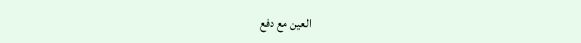العين مع دفع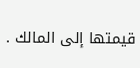قيمتها إلى المالك .